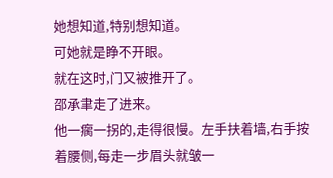她想知道,特别想知道。
可她就是睁不开眼。
就在这时,门又被推开了。
邵承聿走了进来。
他一瘸一拐的,走得很慢。左手扶着墙,右手按着腰侧,每走一步眉头就皱一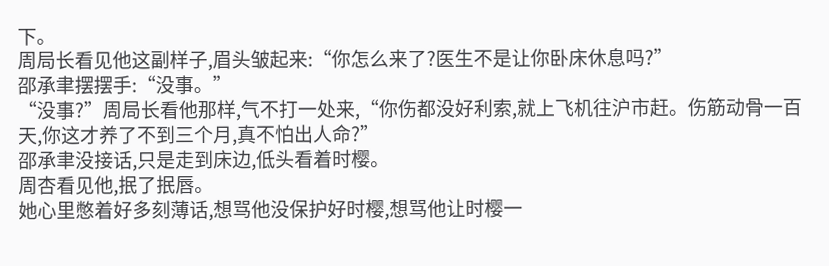下。
周局长看见他这副样子,眉头皱起来:“你怎么来了?医生不是让你卧床休息吗?”
邵承聿摆摆手:“没事。”
“没事?”周局长看他那样,气不打一处来,“你伤都没好利索,就上飞机往沪市赶。伤筋动骨一百天,你这才养了不到三个月,真不怕出人命?”
邵承聿没接话,只是走到床边,低头看着时樱。
周杏看见他,抿了抿唇。
她心里憋着好多刻薄话,想骂他没保护好时樱,想骂他让时樱一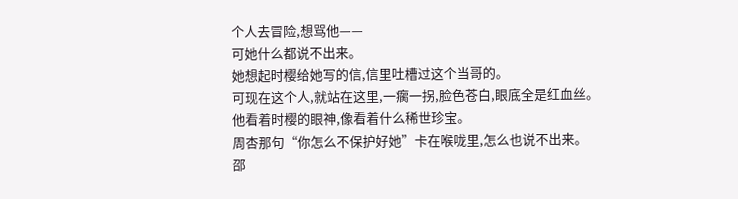个人去冒险,想骂他——
可她什么都说不出来。
她想起时樱给她写的信,信里吐槽过这个当哥的。
可现在这个人,就站在这里,一瘸一拐,脸色苍白,眼底全是红血丝。
他看着时樱的眼神,像看着什么稀世珍宝。
周杏那句“你怎么不保护好她”卡在喉咙里,怎么也说不出来。
邵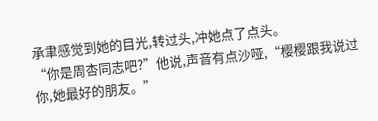承聿感觉到她的目光,转过头,冲她点了点头。
“你是周杏同志吧?”他说,声音有点沙哑,“樱樱跟我说过你,她最好的朋友。”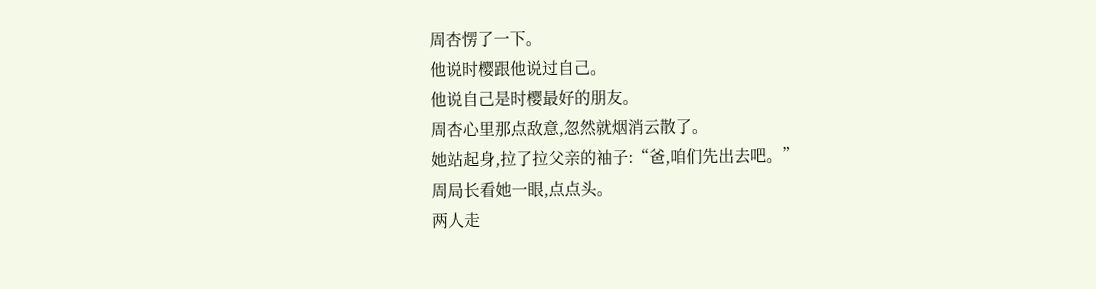周杏愣了一下。
他说时樱跟他说过自己。
他说自己是时樱最好的朋友。
周杏心里那点敌意,忽然就烟消云散了。
她站起身,拉了拉父亲的袖子:“爸,咱们先出去吧。”
周局长看她一眼,点点头。
两人走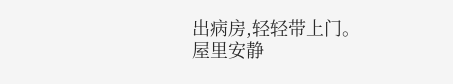出病房,轻轻带上门。
屋里安静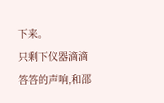下来。
只剩下仪器滴滴答答的声响,和邵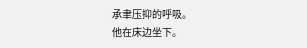承聿压抑的呼吸。
他在床边坐下。